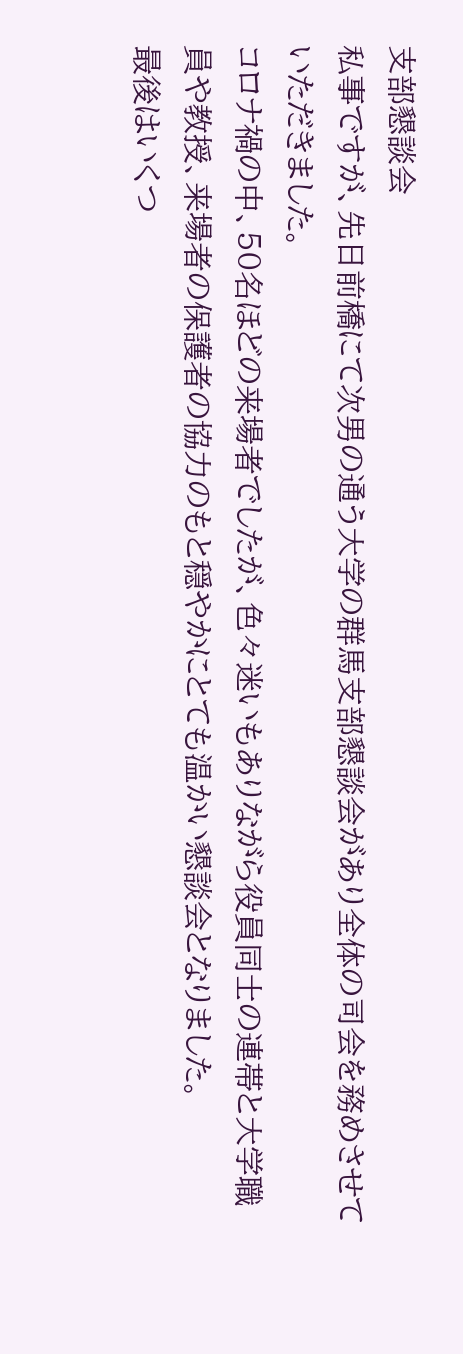支部懇談会
私事ですが、先日前橋にて次男の通う大学の群馬支部懇談会があり全体の司会を務めさせていただきました。
コロナ禍の中、50名ほどの来場者でしたが、色々迷いもありながら役員同士の連帯と大学職員や教授、来場者の保護者の協力のもと穏やかにとても温かい懇談会となりました。
最後はいくつ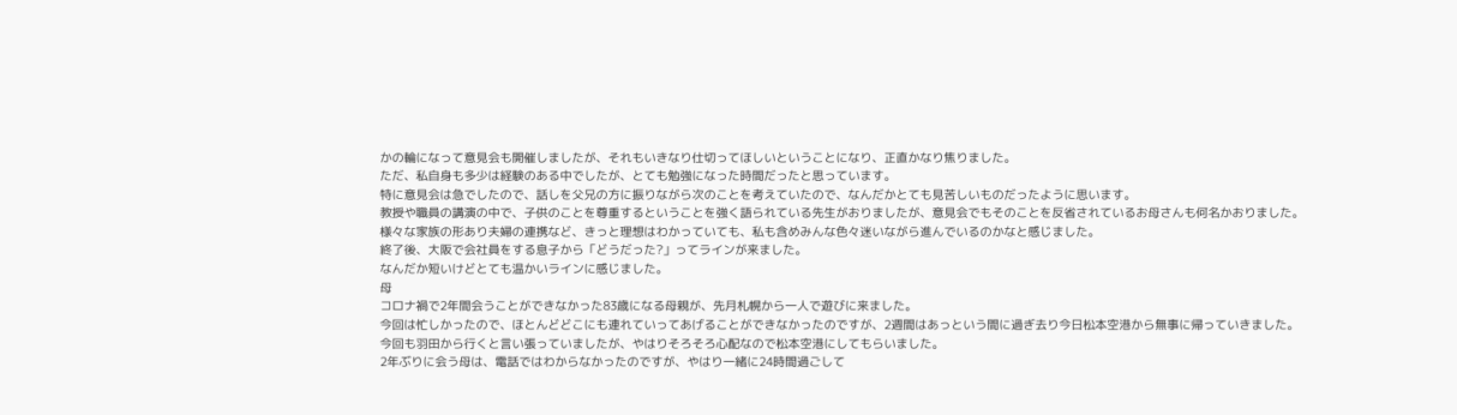かの輪になって意見会も開催しましたが、それもいきなり仕切ってほしいということになり、正直かなり焦りました。
ただ、私自身も多少は経験のある中でしたが、とても勉強になった時間だったと思っています。
特に意見会は急でしたので、話しを父兄の方に振りながら次のことを考えていたので、なんだかとても見苦しいものだったように思います。
教授や職員の講演の中で、子供のことを尊重するということを強く語られている先生がおりましたが、意見会でもそのことを反省されているお母さんも何名かおりました。
様々な家族の形あり夫婦の連携など、きっと理想はわかっていても、私も含めみんな色々迷いながら進んでいるのかなと感じました。
終了後、大阪で会社員をする息子から「どうだった?」ってラインが来ました。
なんだか短いけどとても温かいラインに感じました。
母
コロナ禍で2年間会うことができなかった83歳になる母親が、先月札幌から一人で遊びに来ました。
今回は忙しかったので、ほとんどどこにも連れていってあげることができなかったのですが、2週間はあっという間に過ぎ去り今日松本空港から無事に帰っていきました。
今回も羽田から行くと言い張っていましたが、やはりそろそろ心配なので松本空港にしてもらいました。
2年ぶりに会う母は、電話ではわからなかったのですが、やはり一緒に24時間過ごして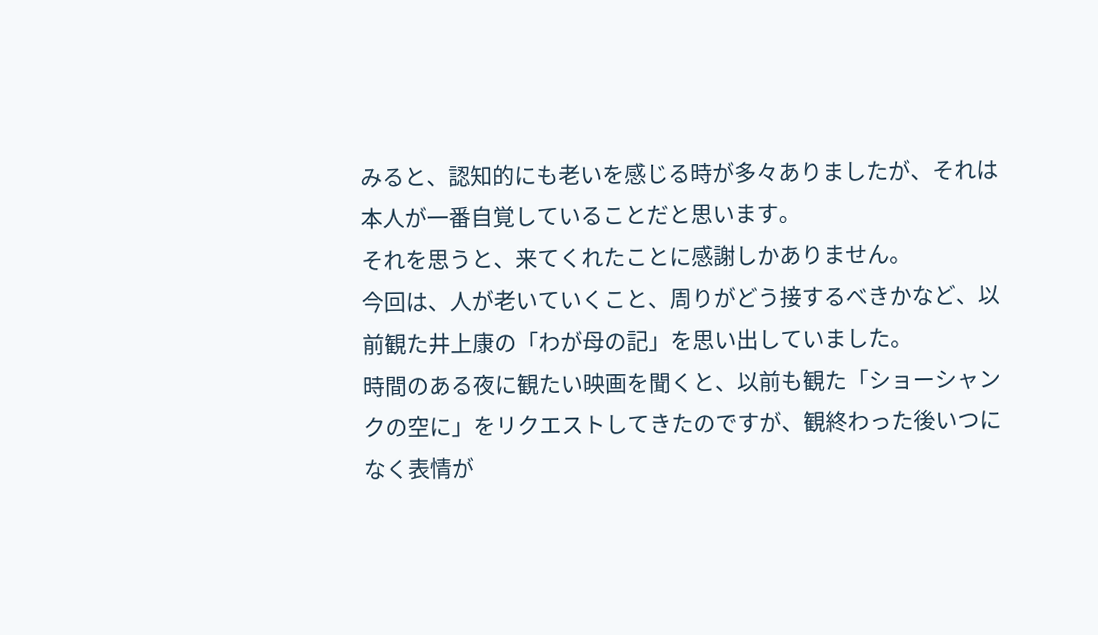みると、認知的にも老いを感じる時が多々ありましたが、それは本人が一番自覚していることだと思います。
それを思うと、来てくれたことに感謝しかありません。
今回は、人が老いていくこと、周りがどう接するべきかなど、以前観た井上康の「わが母の記」を思い出していました。
時間のある夜に観たい映画を聞くと、以前も観た「ショーシャンクの空に」をリクエストしてきたのですが、観終わった後いつになく表情が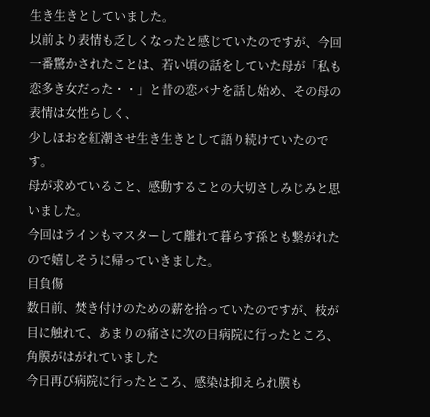生き生きとしていました。
以前より表情も乏しくなったと感じていたのですが、今回一番驚かされたことは、若い頃の話をしていた母が「私も恋多き女だった・・」と昔の恋バナを話し始め、その母の表情は女性らしく、
少しほおを紅潮させ生き生きとして語り続けていたのです。
母が求めていること、感動することの大切さしみじみと思いました。
今回はラインもマスターして離れて暮らす孫とも繋がれたので嬉しそうに帰っていきました。
目負傷
数日前、焚き付けのための薪を拾っていたのですが、枝が目に触れて、あまりの痛さに次の日病院に行ったところ、角膜がはがれていました
今日再び病院に行ったところ、感染は抑えられ膜も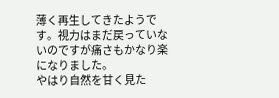薄く再生してきたようです。視力はまだ戻っていないのですが痛さもかなり楽になりました。
やはり自然を甘く見た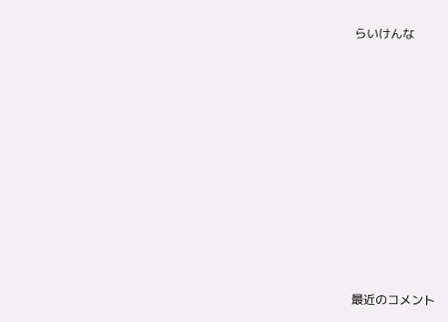らいけんな


















最近のコメント